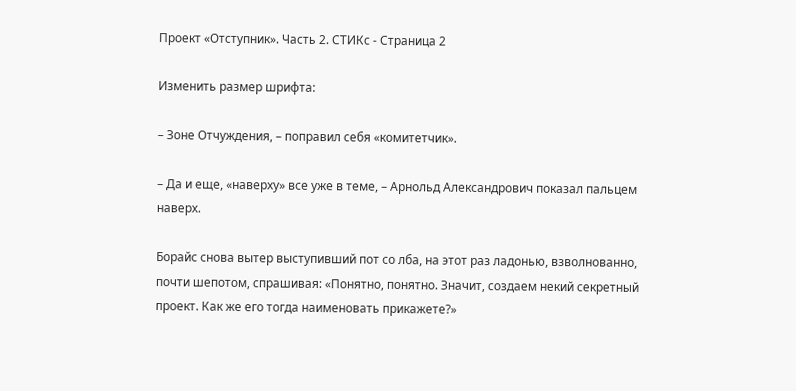Проект «Отступник». Часть 2. СТИКс - Страница 2

Изменить размер шрифта:

– Зоне Отчуждения, – поправил себя «комитетчик».

– Да и еще, «наверху» все уже в теме, – Арнольд Александрович показал пальцем наверх.

Борайс снова вытер выступивший пот со лба, на этот раз ладонью, взволнованно, почти шепотом, спрашивая: «Понятно, понятно. Значит, создаем некий секретный проект. Как же его тогда наименовать прикажете?»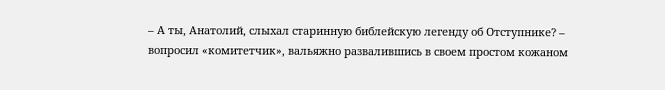– А ты, Анатолий, слыхал старинную библейскую легенду об Отступнике? – вопросил «комитетчик», вальяжно развалившись в своем простом кожаном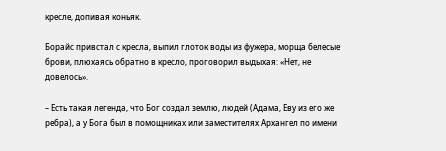кресле, допивая коньяк.

Борайс привстал с кресла, выпил глоток воды из фужера, морща белесые брови, плюхаясь обратно в кресло, проговорил выдыхая: «Нет, не довелось».

– Есть такая легенда, что Бог создал землю, людей (Адама, Еву из его же ребра), а у Бога был в помощниках или заместителях Архангел по имени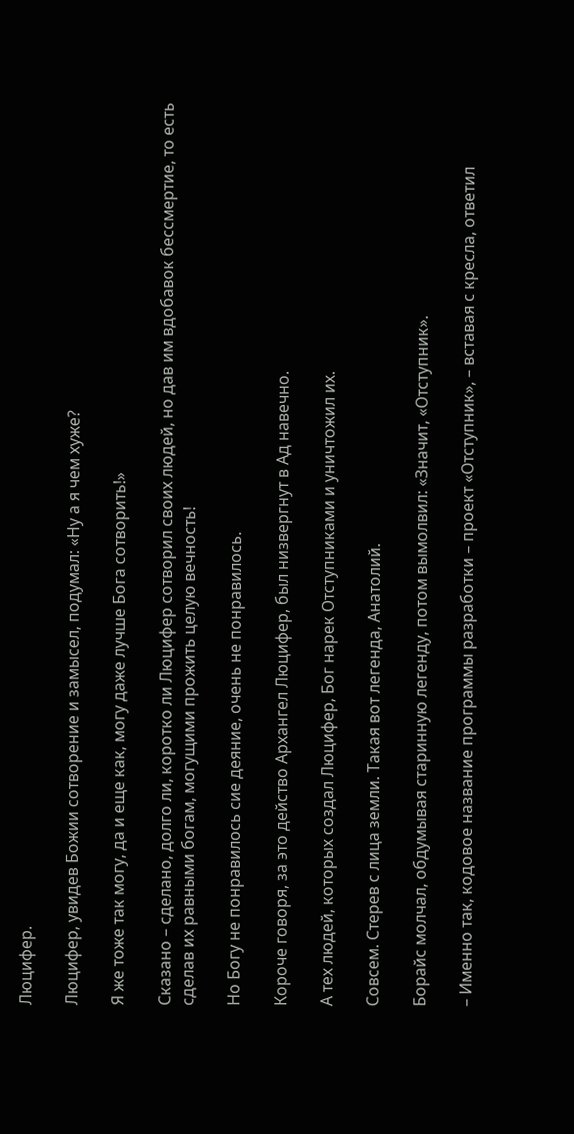Люцифер.

Люцифер, увидев Божии сотворение и замысел, подумал: «Ну а я чем хуже?

Я же тоже так могу, да и еще как, могу даже лучше Бога сотворить!»

Сказано – сделано, долго ли, коротко ли Люцифер сотворил своих людей, но дав им вдобавок бессмертие, то есть сделав их равными богам, могущими прожить целую вечность!

Но Богу не понравилось сие деяние, очень не понравилось.

Короче говоря, за это действо Архангел Люцифер, был низвергнут в Ад навечно.

А тех людей, которых создал Люцифер, Бог нарек Отступниками и уничтожил их.

Совсем. Стерев с лица земли. Такая вот легенда, Анатолий.

Борайс молчал, обдумывая старинную легенду, потом вымолвил: «Значит, «Отступник».

– Именно так, кодовое название программы разработки – проект «Отступник», – вставая с кресла, ответил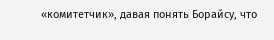«комитетчик», давая понять Борайсу, что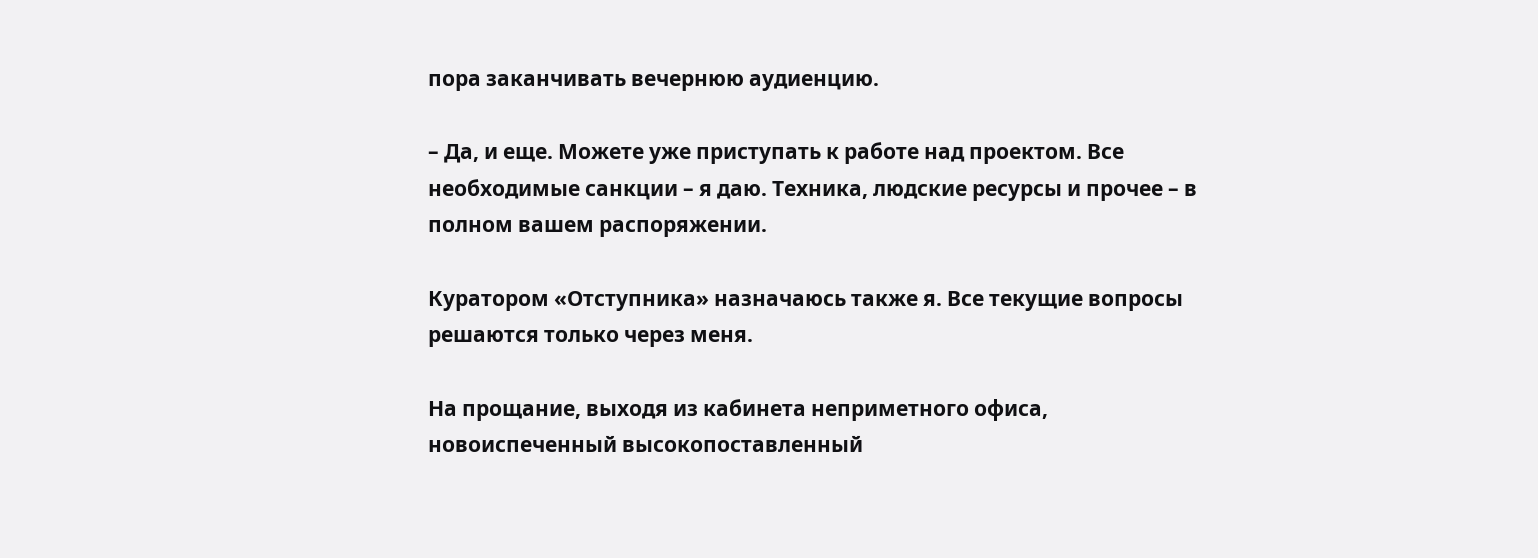пора заканчивать вечернюю аудиенцию.

– Да, и еще. Можете уже приступать к работе над проектом. Все необходимые санкции – я даю. Техника, людские ресурсы и прочее – в полном вашем распоряжении.

Куратором «Отступника» назначаюсь также я. Все текущие вопросы решаются только через меня.

На прощание, выходя из кабинета неприметного офиса, новоиспеченный высокопоставленный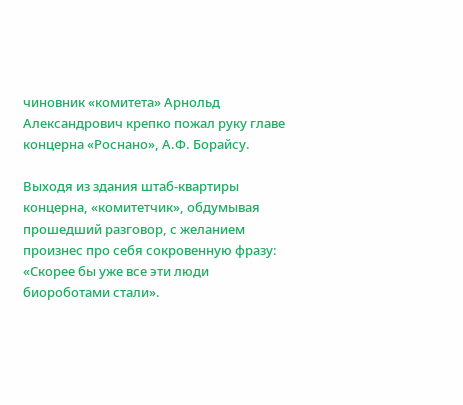чиновник «комитета» Арнольд Александрович крепко пожал руку главе концерна «Роснано», А.Ф. Борайсу.

Выходя из здания штаб-квартиры концерна, «комитетчик», обдумывая прошедший разговор, с желанием произнес про себя сокровенную фразу: «Скорее бы уже все эти люди биороботами стали».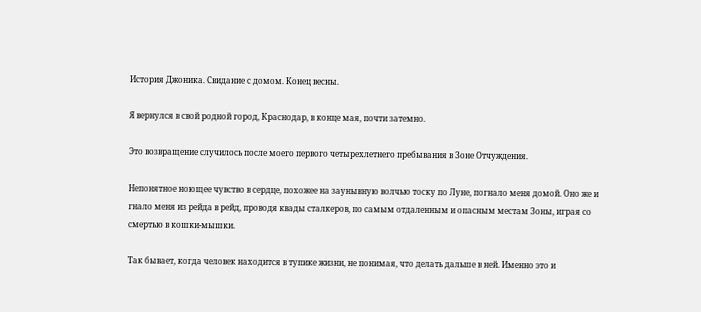История Джоника. Свидание с домом. Конец весны.

Я вернулся в свой родной город, Краснодар, в конце мая, почти затемно.

Это возвращение случилось после моего первого четырехлетнего пребывания в Зоне Отчуждения.

Непонятное ноющее чувство в сердце, похожее на заунывную волчью тоску по Луне, погнало меня домой. Оно же и гнало меня из рейда в рейд, проводя квады сталкеров, по самым отдаленным и опасным местам Зоны, играя со смертью в кошки-мышки.

Так бывает, когда человек находится в тупике жизни, не понимая, что делать дальше в ней. Именно это и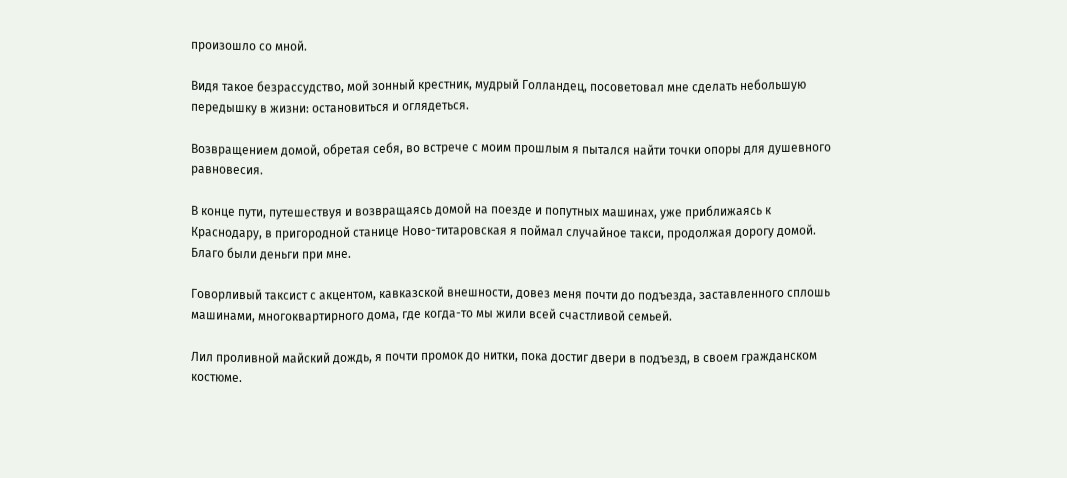произошло со мной.

Видя такое безрассудство, мой зонный крестник, мудрый Голландец, посоветовал мне сделать небольшую передышку в жизни: остановиться и оглядеться.

Возвращением домой, обретая себя, во встрече с моим прошлым я пытался найти точки опоры для душевного равновесия.

В конце пути, путешествуя и возвращаясь домой на поезде и попутных машинах, уже приближаясь к Краснодару, в пригородной станице Ново-титаровская я поймал случайное такси, продолжая дорогу домой. Благо были деньги при мне.

Говорливый таксист с акцентом, кавказской внешности, довез меня почти до подъезда, заставленного сплошь машинами, многоквартирного дома, где когда-то мы жили всей счастливой семьей.

Лил проливной майский дождь, я почти промок до нитки, пока достиг двери в подъезд, в своем гражданском костюме.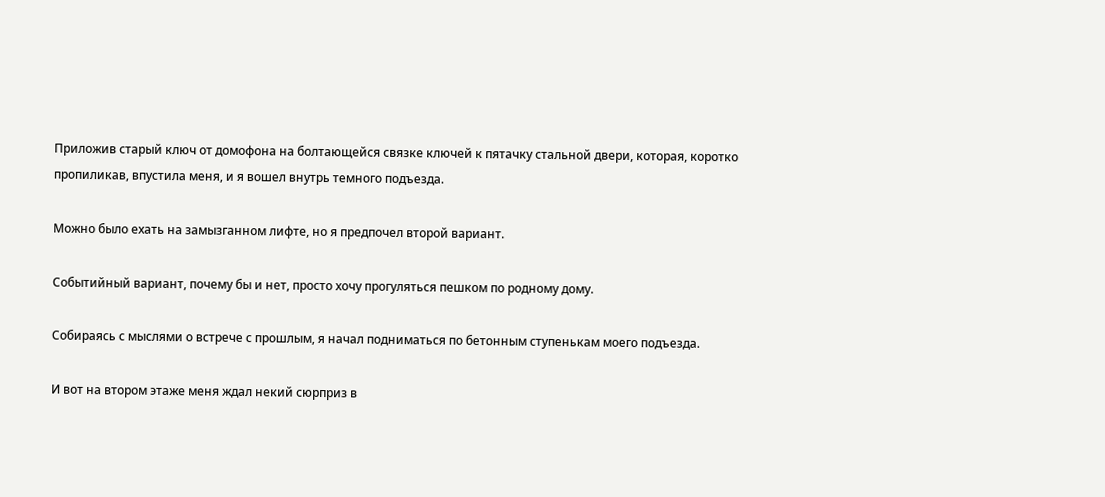Приложив старый ключ от домофона на болтающейся связке ключей к пятачку стальной двери, которая, коротко пропиликав, впустила меня, и я вошел внутрь темного подъезда.

Можно было ехать на замызганном лифте, но я предпочел второй вариант.

Событийный вариант, почему бы и нет, просто хочу прогуляться пешком по родному дому.

Собираясь с мыслями о встрече с прошлым, я начал подниматься по бетонным ступенькам моего подъезда.

И вот на втором этаже меня ждал некий сюрприз в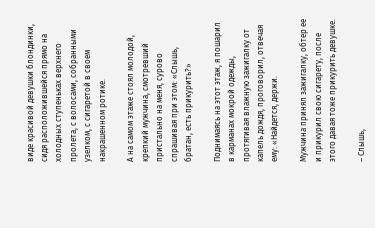виде красивой девушки блондинки, сидя расположившейся прямо на холодных ступеньках верхнего пролета, с волосами, собранными узелком, с сигаретой в своем накрашенном ротике.

А на самом этаже стоял молодой, крепкий мужчина, смотревший пристально на меня, сурово спрашивая при этом: «Слышь, братан, есть прикурить?»

Поднимаясь на этот этаж, я пошарил в карманах мокрой одежды, протягивая влажную зажигалку от капель дождя, проговорил, отвечая ему: «Найдется, держи.

Мужчина принял зажигалку, обтер ее и прикурил свою сигарету, после этого давая тоже прикурить девушке.

– Слышь,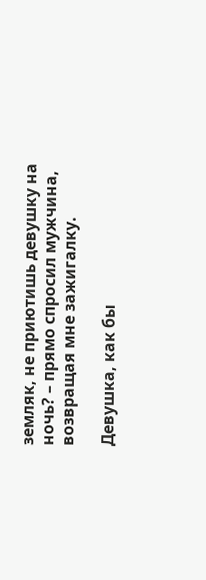земляк, не приютишь девушку на ночь? – прямо спросил мужчина, возвращая мне зажигалку.

Девушка, как бы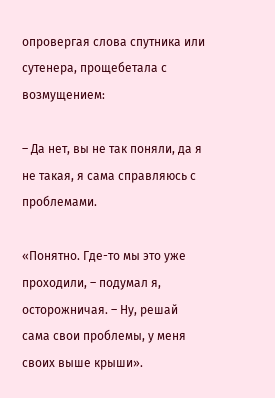опровергая слова спутника или сутенера, прощебетала с возмущением:

– Да нет, вы не так поняли, да я не такая, я сама справляюсь с проблемами.

«Понятно. Где-то мы это уже проходили, – подумал я, осторожничая. – Ну, решай сама свои проблемы, у меня своих выше крыши».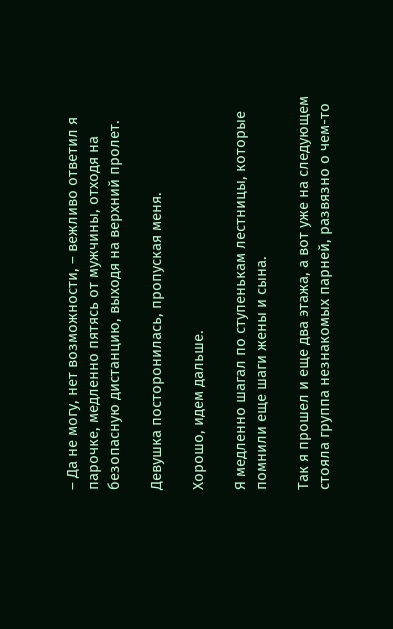– Да не могу, нет возможности, – вежливо ответил я парочке, медленно пятясь от мужчины, отходя на безопасную дистанцию, выходя на верхний пролет.

Девушка посторонилась, пропуская меня.

Хорошо, идем дальше.

Я медленно шагал по ступенькам лестницы, которые помнили еще шаги жены и сына.

Так я прошел и еще два этажа, а вот уже на следующем стояла группа незнакомых парней, развязно о чем-то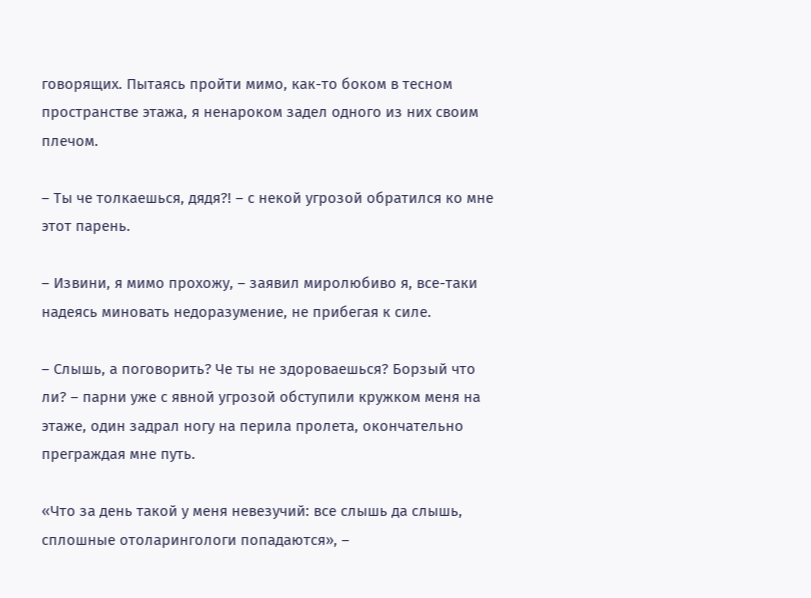говорящих. Пытаясь пройти мимо, как-то боком в тесном пространстве этажа, я ненароком задел одного из них своим плечом.

– Ты че толкаешься, дядя?! – с некой угрозой обратился ко мне этот парень.

– Извини, я мимо прохожу, – заявил миролюбиво я, все-таки надеясь миновать недоразумение, не прибегая к силе.

– Слышь, а поговорить? Че ты не здороваешься? Борзый что ли? – парни уже с явной угрозой обступили кружком меня на этаже, один задрал ногу на перила пролета, окончательно преграждая мне путь.

«Что за день такой у меня невезучий: все слышь да слышь, сплошные отоларингологи попадаются», –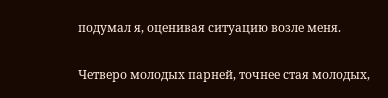подумал я, оценивая ситуацию возле меня.

Четверо молодых парней, точнее стая молодых,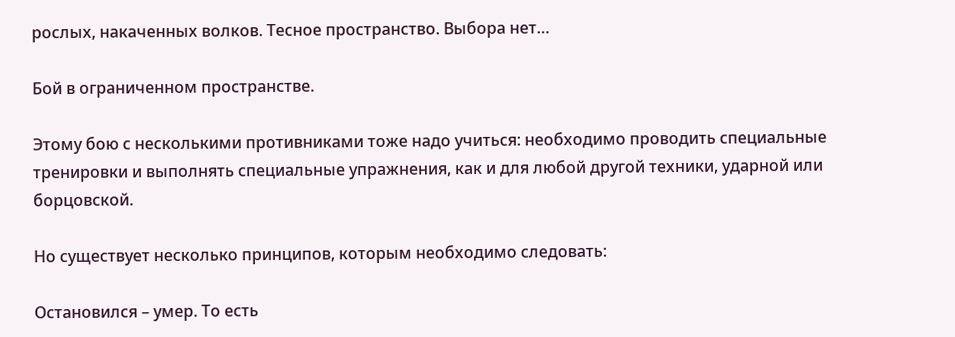рослых, накаченных волков. Тесное пространство. Выбора нет…

Бой в ограниченном пространстве.

Этому бою с несколькими противниками тоже надо учиться: необходимо проводить специальные тренировки и выполнять специальные упражнения, как и для любой другой техники, ударной или борцовской.

Но существует несколько принципов, которым необходимо следовать:

Остановился – умер. То есть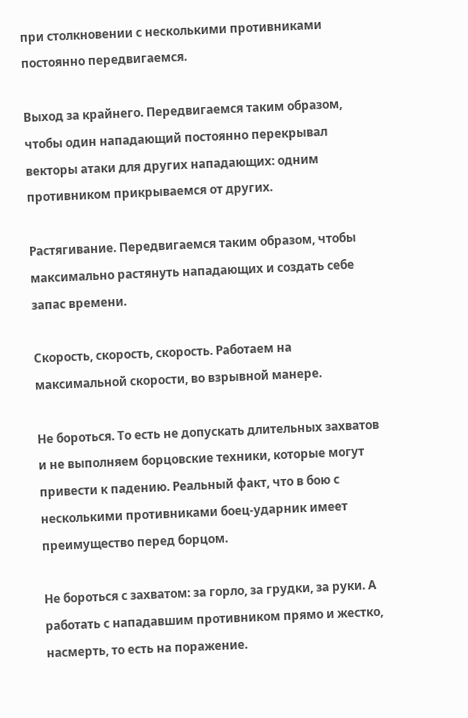при столкновении с несколькими противниками постоянно передвигаемся.

Выход за крайнего. Передвигаемся таким образом, чтобы один нападающий постоянно перекрывал векторы атаки для других нападающих: одним противником прикрываемся от других.

Растягивание. Передвигаемся таким образом, чтобы максимально растянуть нападающих и создать себе запас времени.

Скорость, скорость, скорость. Работаем на максимальной скорости, во взрывной манере.

Не бороться. То есть не допускать длительных захватов и не выполняем борцовские техники, которые могут привести к падению. Реальный факт, что в бою с несколькими противниками боец-ударник имеет преимущество перед борцом.

Не бороться с захватом: за горло, за грудки, за руки. А работать с нападавшим противником прямо и жестко, насмерть, то есть на поражение.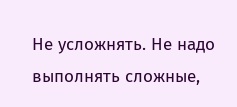Не усложнять. Не надо выполнять сложные,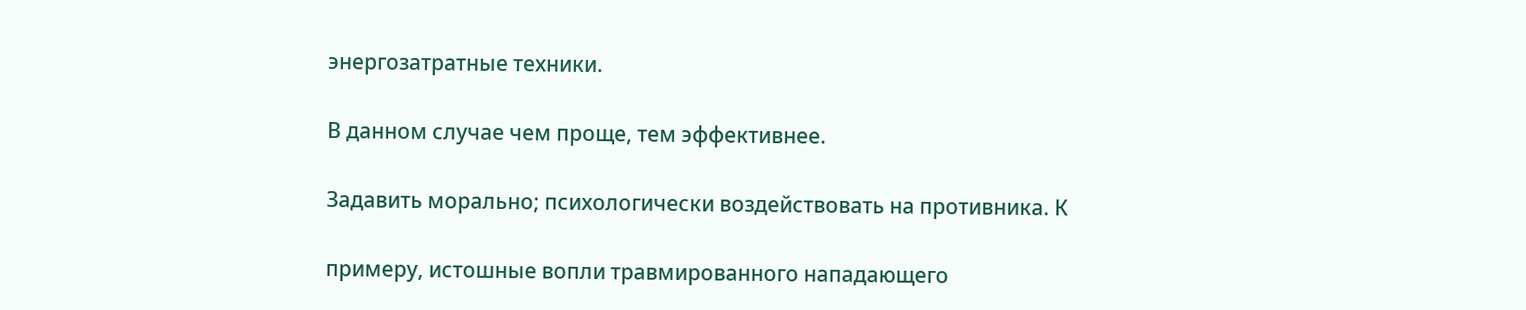энергозатратные техники.

В данном случае чем проще, тем эффективнее.

Задавить морально; психологически воздействовать на противника. К

примеру, истошные вопли травмированного нападающего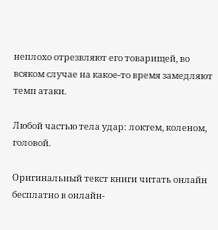неплохо отрезвляют его товарищей, во всяком случае на какое-то время замедляют темп атаки.

Любой частью тела удар: локтем, коленом, головой.

Оригинальный текст книги читать онлайн бесплатно в онлайн-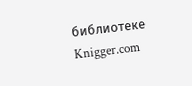библиотеке Knigger.com